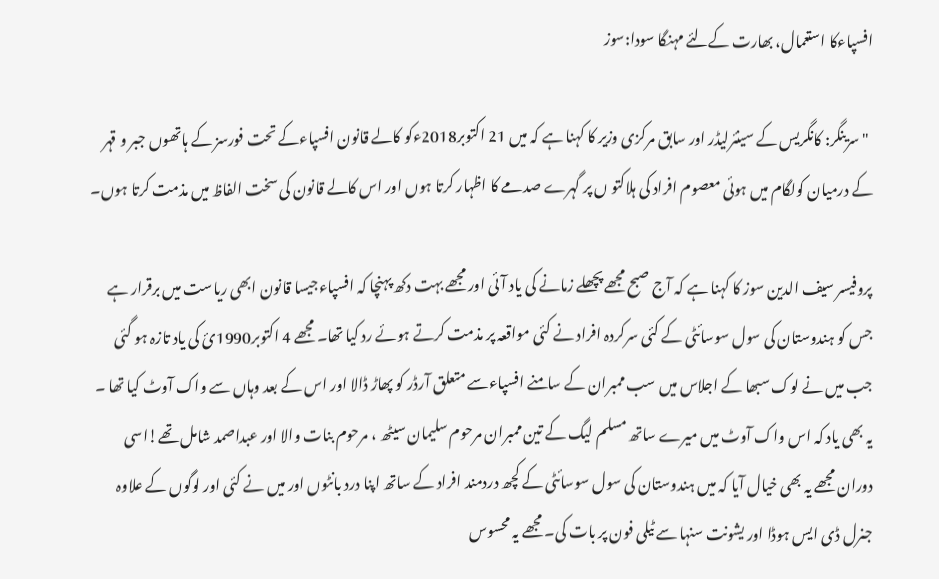افسپاءکا استعمال، بھارت کےلئے مہنگا سودا:سوز

 "سرینگر: کانگریس کے سینئرلیڈر اور سابق مرکزی وزیر کا کہنا ہے کہ میں 21 اکتوبر2018ءکو کالے قانون افسپاءکے تحت فورسز کے ہاتھوں جبر و قہر کے درمیان کولگام میں ہوئی معصوم افراد کی ہلاکتو ں پر گہرے صدمے کا اظہار کرتا ہوں اور اس کالے قانون کی سخت الفاظ میں مذمت کرتا ہوں۔

پروفیسر سیف الدین سوز کا کہنا ہے کہ آج صبح مجھے پچھلے زمانے کی یاد آئی اور مجھے بہت دکھ پہنچا کہ افسپاءجیسا قانون ابھی ریاست میں برقرار ہے جس کو ہندوستان کی سول سوسائٹی کے کئی سرکردہ افراد نے کئی مواقعہ پر مذمت کرتے ہوئے رد کیا تھا۔ مجھے 4 اکتوبر1990ئ کی یاد تازہ ہو گئی جب میں نے لوک سبھا کے اجلاس میں سب ممبران کے سامنے افسپاءسے متعلق آرڈر کو پھاڑ ڈالا اور اس کے بعد وہاں سے واک آوٹ کیا تھا ۔ یہ بھی یاد کہ اس واک آوٹ میں میرے ساتھ مسلم لیگ کے تین ممبران مرحوم سلیمان سیٹھ ، مرحوم بنات والا اور عبداصمد شامل تھے!اسی دوران مجھے یہ بھی خیال آیا کہ میں ہندوستان کی سول سوسائٹی کے کچھ دردمند افراد کے ساتھ اپنا درد بانٹوں اور میں نے کئی اور لوگوں کے علاوہ جنرل ڈی ایس ہوڈا اور یشونت سنہا سے ٹیلی فون پر بات کی۔ مجھے یہ محسوس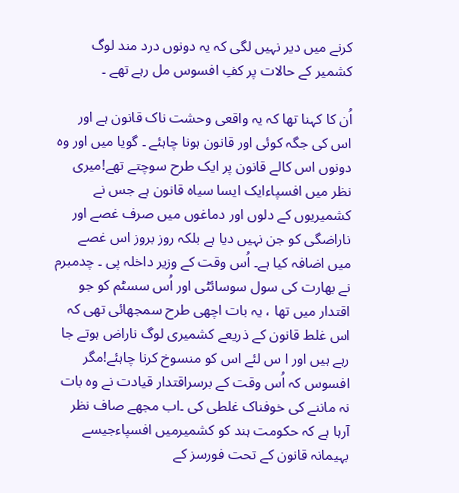کرنے میں دیر نہیں لگی کہ یہ دونوں درد مند لوگ کشمیر کے حالات پر کفِ افسوس مل رہے تھے ۔

اُن کا کہنا تھا کہ یہ واقعی وحشت ناک قانون ہے اور اس کی جگہ کوئی اور قانون ہونا چاہئے ۔ گویا میں اور وہ دونوں اس کالے قانون پر ایک طرح سوچتے تھے!میری نظر میں افسپاءایک ایسا سیاہ قانون ہے جس نے کشمیریوں کے دلوں اور دماغوں میں صرف غصے اور ناراضگی کو جن نہیں دیا ہے بلکہ روز بروز اس غصے میں اضافہ کیا ہے۔ اُس وقت کے وزیر داخلہ پی ۔ چدمبرم نے بھارت کی سول سوسائٹی اور اُس سسٹم کو جو اقتدار میں تھا ، یہ بات اچھی طرح سمجھائی تھی کہ اس غلط قانون کے ذریعے کشمیری لوگ ناراض ہوتے جا رہے ہیں اور ا س لئے اس کو منسوخ کرنا چاہئے!مگر افسوس کہ اُس وقت کے برسراقتدار قیادت نے وہ بات نہ ماننے کی خوفناک غلطی کی ۔اب مجھے صاف نظر آرہا ہے کہ حکومت ہند کو کشمیرمیں افسپاءجیسے بہیمانہ قانون کے تحت فورسز کے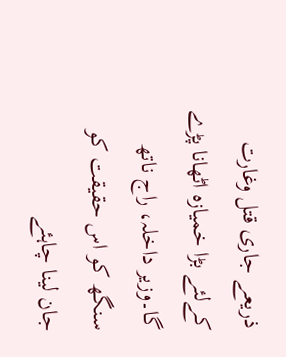ذریعے جاری قتل وغارت کےلئے بڑا خمیازہ اٹھانا پڑے گا۔وزیر داخلہ، راج ناتھ سنگھ کو اس حقیقت کو جان لینا چاہئے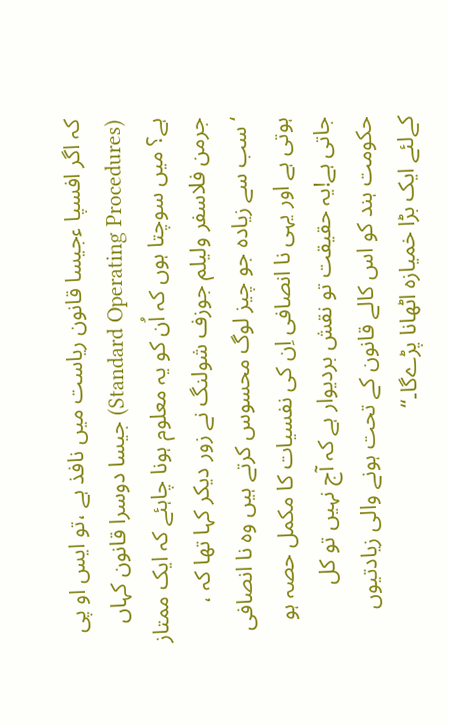کہ اگر افسپا ءجیسا قانون ریاست میں نافذ ہے ،تو ایس او پی (Standard Operating Procedures) جیسا دوسرا قانون کہاں ہے؟ میں سوچتا ہوں کہ اُن کو یہ معلوم ہونا چاہئے کہ ایک ممتاز جرمن فلاسفر ولیلم جوزف شولنگ نے زور دیکر کہا تھا کہ ، ‘سب سے زیادہ جو چیز لوگ محسوس کرتے ہیں وہ نا انصافی ہوتی ہے اور یہی نا انصافی اِن کی نفسیات کا مکمل حصہ ہو جاتی ہے!یہ حقیقت تو نقش بردیوار ہے کہ آج نہیں تو کل حکومت ہند کو اس کالے قانون کے تحت ہونے والی زیادتیوں کےلئے ایک بڑا خمیازہ اٹھانا پڑےگا۔“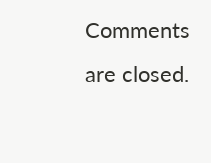Comments are closed.